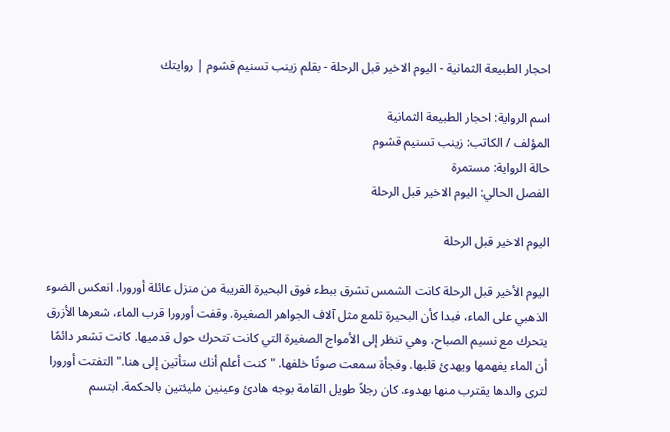احجار الطبيعة الثمانية - اليوم الاخير قبل الرحلة - بقلم زينب تسنيم قشوم | روايتك

اسم الرواية: احجار الطبيعة الثمانية
المؤلف / الكاتب: زينب تسنيم قشوم
حالة الرواية: مستمرة
الفصل الحالي: اليوم الاخير قبل الرحلة

اليوم الاخير قبل الرحلة

اليوم الأخير قبل الرحلة كانت الشمس تشرق ببطء فوق البحيرة القريبة من منزل عائلة أورورا. انعكس الضوء الذهبي على الماء، فبدا كأن البحيرة تلمع مثل آلاف الجواهر الصغيرة. وقفت أورورا قرب الماء، شعرها الأزرق يتحرك مع نسيم الصباح، وهي تنظر إلى الأمواج الصغيرة التي كانت تتحرك حول قدميها. كانت تشعر دائمًا أن الماء يفهمها ويهدئ قلبها. وفجأة سمعت صوتًا خلفها. "كنت أعلم أنك ستأتين إلى هنا." التفتت أورورا لترى والدها يقترب منها بهدوء. كان رجلاً طويل القامة بوجه هادئ وعينين مليئتين بالحكمة. ابتسم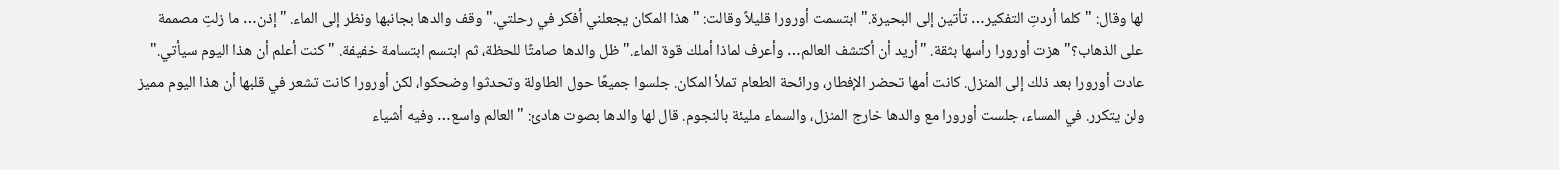لها وقال: "كلما أردتِ التفكير… تأتين إلى البحيرة." ابتسمت أورورا قليلاً وقالت: "هذا المكان يجعلني أفكر في رحلتي." وقف والدها بجانبها ونظر إلى الماء. "إذن… ما زلتِ مصممة على الذهاب؟" هزت أورورا رأسها بثقة. "أريد أن أكتشف العالم… وأعرف لماذا أملك قوة الماء." ظل والدها صامتًا للحظة، ثم ابتسم ابتسامة خفيفة. "كنت أعلم أن هذا اليوم سيأتي." عادت أورورا بعد ذلك إلى المنزل. كانت أمها تحضر الإفطار، ورائحة الطعام تملأ المكان. جلسوا جميعًا حول الطاولة وتحدثوا وضحكوا، لكن أورورا كانت تشعر في قلبها أن هذا اليوم مميز ولن يتكرر. في المساء، جلست أورورا مع والدها خارج المنزل، والسماء مليئة بالنجوم. قال لها والدها بصوت هادئ: "العالم واسع… وفيه أشياء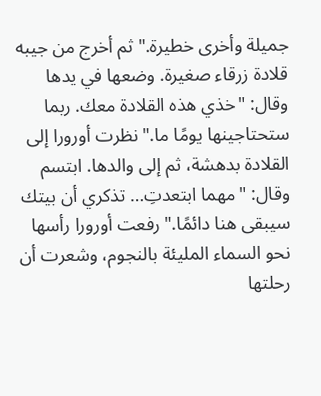جميلة وأخرى خطيرة." ثم أخرج من جيبه قلادة زرقاء صغيرة. وضعها في يدها وقال: "خذي هذه القلادة معك. ربما ستحتاجينها يومًا ما." نظرت أورورا إلى القلادة بدهشة، ثم إلى والدها. ابتسم وقال: "مهما ابتعدتِ… تذكري أن بيتك سيبقى هنا دائمًا." رفعت أورورا رأسها نحو السماء المليئة بالنجوم، وشعرت أن رحلتها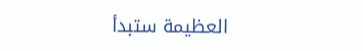العظيمة ستبدأ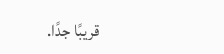قريبًا جدًا.